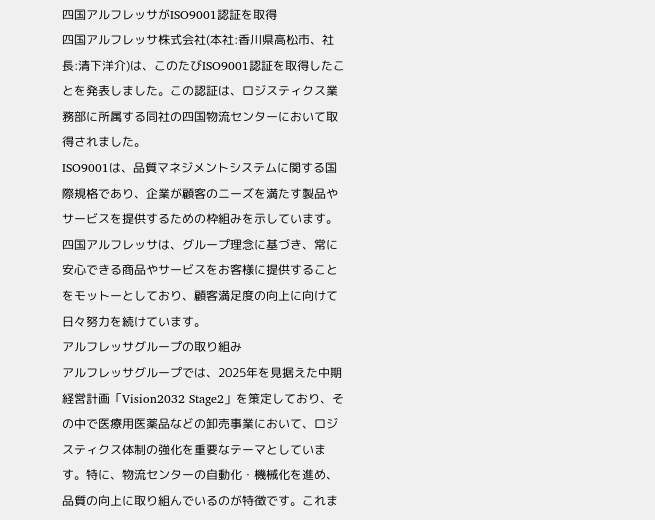四国アルフレッサがISO9001認証を取得
四国アルフレッサ株式会社(本社:香川県高松市、社長:清下洋介)は、このたびISO9001認証を取得したことを発表しました。この認証は、ロジスティクス業務部に所属する同社の四国物流センターにおいて取得されました。
ISO9001は、品質マネジメントシステムに関する国際規格であり、企業が顧客のニーズを満たす製品やサービスを提供するための枠組みを示しています。四国アルフレッサは、グループ理念に基づき、常に安心できる商品やサービスをお客様に提供することをモットーとしており、顧客満足度の向上に向けて日々努力を続けています。
アルフレッサグループの取り組み
アルフレッサグループでは、2025年を見据えた中期経営計画「Vision2032 Stage2」を策定しており、その中で医療用医薬品などの卸売事業において、ロジスティクス体制の強化を重要なテーマとしています。特に、物流センターの自動化・機械化を進め、品質の向上に取り組んでいるのが特徴です。これま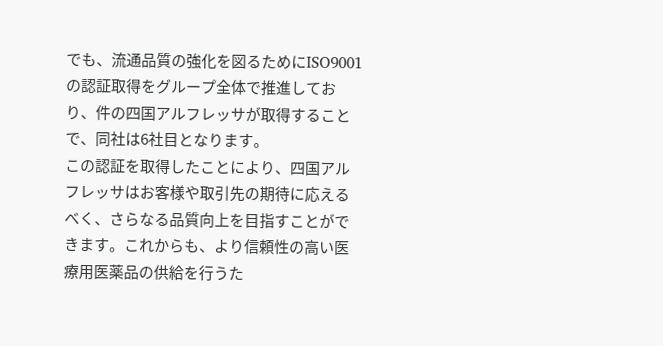でも、流通品質の強化を図るためにISO9001の認証取得をグループ全体で推進しており、件の四国アルフレッサが取得することで、同社は6社目となります。
この認証を取得したことにより、四国アルフレッサはお客様や取引先の期待に応えるべく、さらなる品質向上を目指すことができます。これからも、より信頼性の高い医療用医薬品の供給を行うた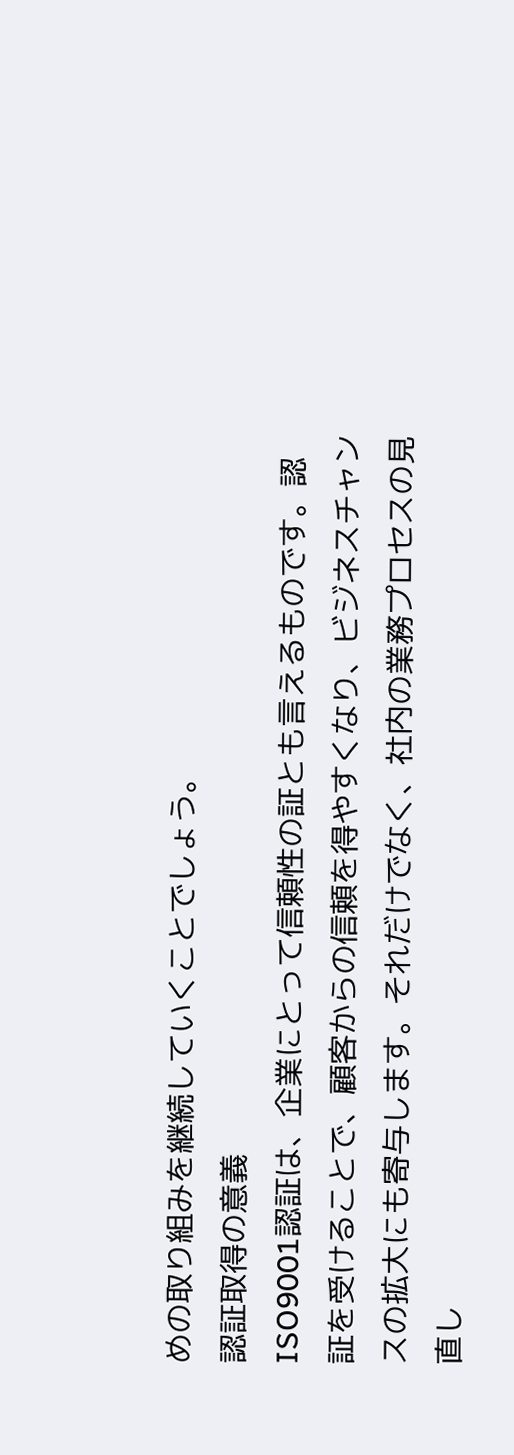めの取り組みを継続していくことでしょう。
認証取得の意義
ISO9001認証は、企業にとって信頼性の証とも言えるものです。認証を受けることで、顧客からの信頼を得やすくなり、ビジネスチャンスの拡大にも寄与します。それだけでなく、社内の業務プロセスの見直し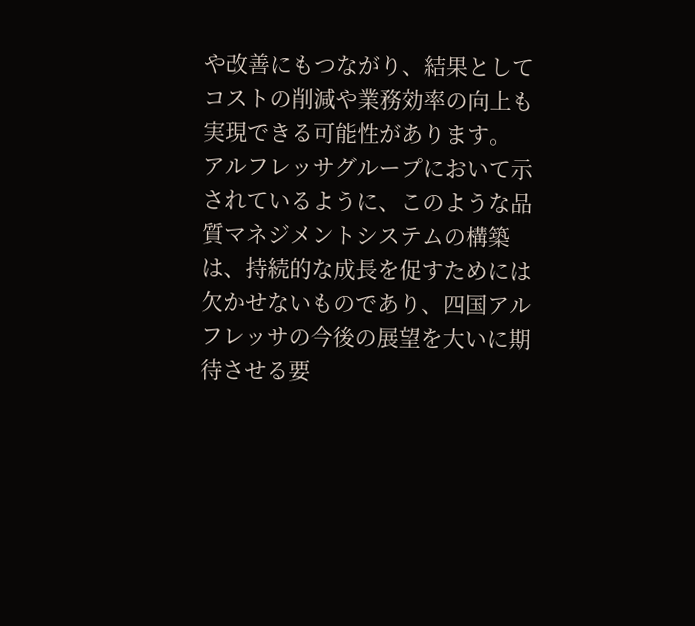や改善にもつながり、結果としてコストの削減や業務効率の向上も実現できる可能性があります。
アルフレッサグループにおいて示されているように、このような品質マネジメントシステムの構築は、持続的な成長を促すためには欠かせないものであり、四国アルフレッサの今後の展望を大いに期待させる要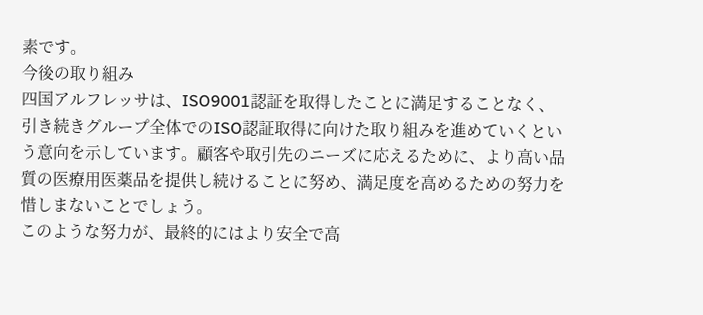素です。
今後の取り組み
四国アルフレッサは、ISO9001認証を取得したことに満足することなく、引き続きグループ全体でのISO認証取得に向けた取り組みを進めていくという意向を示しています。顧客や取引先のニーズに応えるために、より高い品質の医療用医薬品を提供し続けることに努め、満足度を高めるための努力を惜しまないことでしょう。
このような努力が、最終的にはより安全で高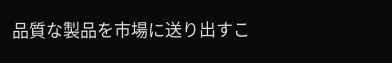品質な製品を市場に送り出すこ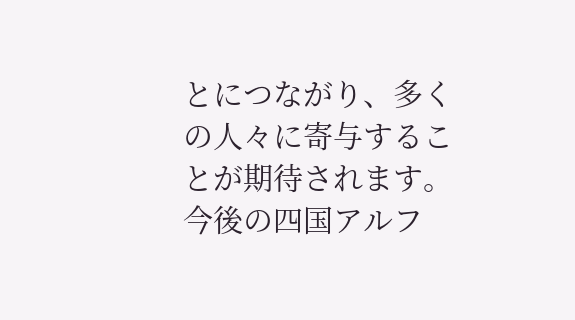とにつながり、多くの人々に寄与することが期待されます。今後の四国アルフ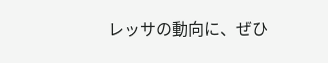レッサの動向に、ぜひ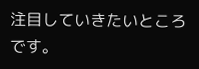注目していきたいところです。